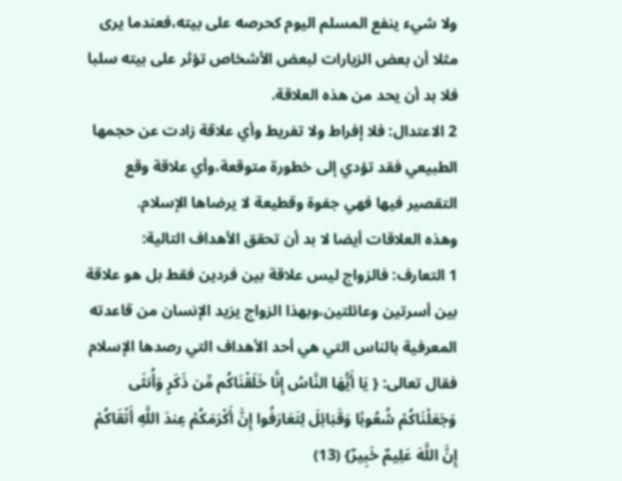ولا شيء ينفع المسلم اليوم كحرصه على بيته،فعندما يرى مثلا أن بعض الزيارات لبعض الأشخاص تؤثر على بيته سلبا فلا بد أن يحد من هذه العلاقة.
2 الاعتدال: فلا إفراط ولا تفريط وأي علاقة زادت عن حجمها الطبيعي فقد تؤدي إلى خطورة متوقعة،وأي علاقة وقع التقصير فيها فهي جفوة وقطيعة لا يرضاها الإسلام.
وهذه العلاقات أيضا لا بد أن تحقق الأهداف التالية:
1 التعارف: فالزواج ليس علاقة بين فردين فقط بل هو علاقة بين أسرتين وعائلتين،وبهذا الزواج يزيد الإنسان من قاعدته المعرفية بالناس التي هي أحد الأهداف التي رصدها الإسلام فقال تعالى: { يَا أَيُّهَا النَّاسُ إِنَّا خَلَقْنَاكُم مِّن ذَكَرٍ وَأُنثَى وَجَعَلْنَاكُمْ شُعُوبًا وَقَبَائِلَ لِتَعَارَفُوا إِنَّ أَكْرَمَكُمْ عِندَ اللَّهِ أَتْقَاكُمْ إِنَّ اللَّهَ عَلِيمٌ خَبِيرٌ} (13)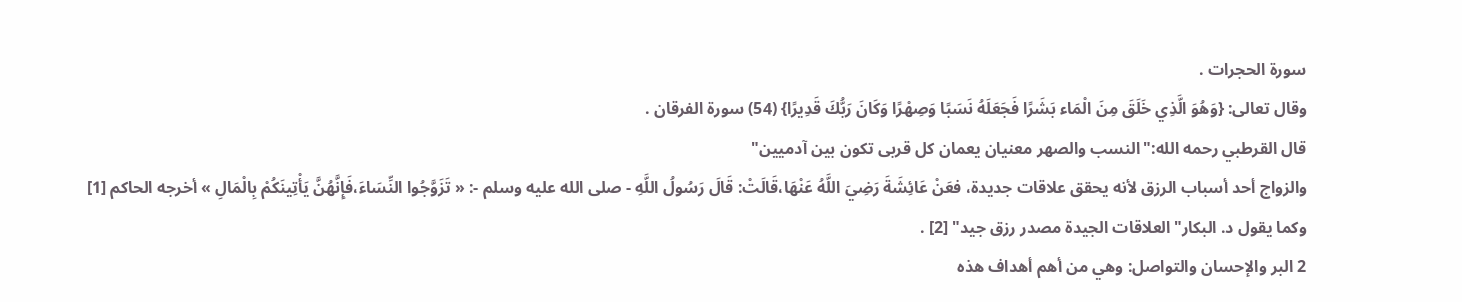سورة الحجرات .
وقال تعالى: {وَهُوَ الَّذِي خَلَقَ مِنَ الْمَاء بَشَرًا فَجَعَلَهُ نَسَبًا وَصِهْرًا وَكَانَ رَبُّكَ قَدِيرًا} (54) سورة الفرقان .
قال القرطبي رحمه الله:"النسب والصهر معنيان يعمان كل قربى تكون بين آدميين"
والزواج أحد أسباب الرزق لأنه يحقق علاقات جديدة، فعَنْ عَائِشَةَ رَضِيَ اللَّهُ عَنْهَا،قَالَتْ: قَالَ رَسُولُ اللَّهِ - صلى الله عليه وسلم -: « تَزَوَّجُوا النِّسَاءَ،فَإِنَّهُنَّ يَأْتِينَكُمْ بِالْمَالِ » أخرجه الحاكم [1]
وكما يقول د. البكار"العلاقات الجيدة مصدر رزق جيد" [2] .
2 البر والإحسان والتواصل: وهي من أهم أهداف هذه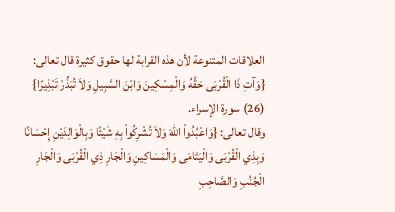العلاقات المتنوعة لأن هذه القرابة لها حقوق كثيرة قال تعالى: {وَآتِ ذَا الْقُرْبَى حَقَّهُ وَالْمِسْكِينَ وَابْنَ السَّبِيلِ وَلاَ تُبَذِّرْ تَبْذِيرًا} (26) سورة الإسراء.
وقال تعالى: {وَاعْبُدُواْ اللّهَ وَلاَ تُشْرِكُواْ بِهِ شَيْئًا وَبِالْوَالِدَيْنِ إِحْسَانًا وَبِذِي الْقُرْبَى وَالْيَتَامَى وَالْمَسَاكِينِ وَالْجَارِ ذِي الْقُرْبَى وَالْجَارِ الْجُنُبِ وَالصَّاحِبِ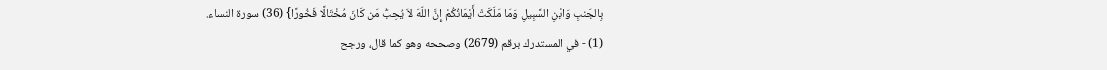بِالجَنبِ وَابْنِ السَّبِيلِ وَمَا مَلَكَتْ أَيْمَانُكُمْ إِنَّ اللّهَ لاَ يُحِبُّ مَن كَانَ مُخْتَالًا فَخُورًا} (36) سورة النساء.
(1) - في المستدرك برقم (2679) وصححه وهو كما قال، ورجح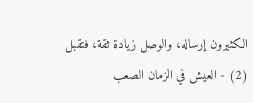الكثيرون إرساله، والوصل زيادة ثقة، فتقبل
(2) - العيش في الزمان الصعب